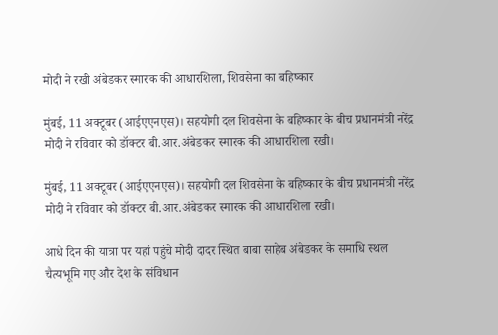मोदी ने रखी अंबेडकर स्मारक की आधारशिला, शिवसेना का बहिष्कार

मुंबई, 11 अक्टूबर (आईएएनएस)। सहयोगी दल शिवसेना के बहिष्कार के बीच प्रधानमंत्री नरेंद्र मोदी ने रविवार को डॉक्टर बी.आर.अंबेडकर स्मारक की आधारशिला रखी।

मुंबई, 11 अक्टूबर (आईएएनएस)। सहयोगी दल शिवसेना के बहिष्कार के बीच प्रधानमंत्री नरेंद्र मोदी ने रविवार को डॉक्टर बी.आर.अंबेडकर स्मारक की आधारशिला रखी।

आधे दिन की यात्रा पर यहां पहुंचे मोदी दादर स्थित बाबा साहेब अंबेडकर के समाधि स्थल चैत्यभूमि गए और देश के संविधान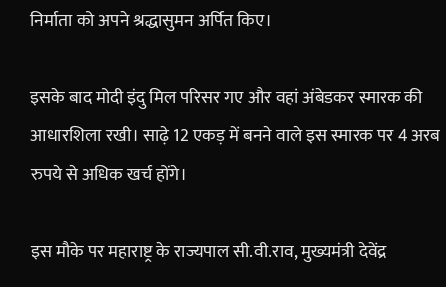निर्माता को अपने श्रद्धासुमन अर्पित किए।

इसके बाद मोदी इंदु मिल परिसर गए और वहां अंबेडकर स्मारक की आधारशिला रखी। साढ़े 12 एकड़ में बनने वाले इस स्मारक पर 4 अरब रुपये से अधिक खर्च होंगे।

इस मौके पर महाराष्ट्र के राज्यपाल सी.वी.राव, मुख्यमंत्री देवेंद्र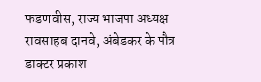फडणवीस, राज्य भाजपा अध्यक्ष रावसाहब दानवे, अंबेडकर के पौत्र डाक्टर प्रकाश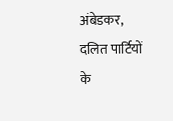अंबेडकर, दलित पार्टियों के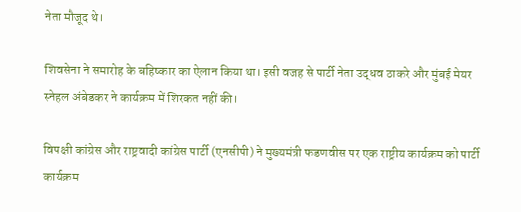नेता मौजूद थे।

शिवसेना ने समारोह के बहिष्कार का ऐलान किया था। इसी वजह से पार्टी नेता उद्धव ठाकरे और मुंबई मेयर स्नेहल अंबेडकर ने कार्यक्रम में शिरकत नहीं की।

विपक्षी कांग्रेस और राष्ट्रवादी कांग्रेस पार्टी (एनसीपी) ने मुख्यमंत्री फडणवीस पर एक राष्ट्रीय कार्यक्रम को पार्टी कार्यक्रम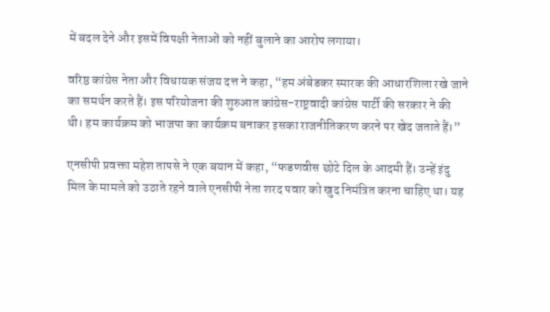में बदल देने और इसमें विपक्षी नेताओं को नहीं बुलाने का आरोप लगाया।

वरिष्ठ कांग्रेस नेता और विधायक संजय दत्त ने कहा, “हम अंबेडकर स्मारक की आधारशिला रखे जाने का समर्थन करते हैं। इस परियोजना की शुरुआत कांग्रेस-राष्ट्रवादी कांग्रेस पार्टी की सरकार ने की थी। हम कार्यक्रम को भाजपा का कार्यक्रम बनाकर इसका राजनीतिकरण करने पर खेद जताते हैं।”

एनसीपी प्रवक्ता महेश तापसे ने एक बयान में कहा, “फडणवीस छोटे दिल के आदमी हैं। उन्हें इंदु मिल के मामले को उठाते रहने वाले एनसीपी नेता शरद पवार को खुद निमंत्रित करना चाहिए था। यह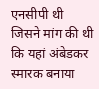एनसीपी थी जिसने मांग की थी कि यहां अंबेडकर स्मारक बनाया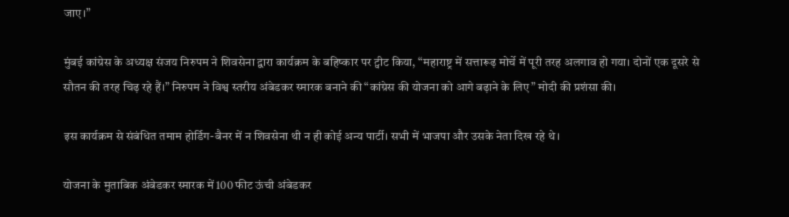जाए।”

मुंबई कांग्रेस के अध्यक्ष संजय निरुपम ने शिवसेना द्वारा कार्यक्रम के बहिष्कार पर ट्वीट किया, “महाराष्ट्र में सत्तारूढ़ मोर्चे में पूरी तरह अलगाव हो गया। दोनों एक दूसरे से सौतन की तरह चिढ़ रहे हैं।” निरुपम ने विश्व स्तरीय अंबेडकर स्मारक बनाने की “कांग्रेस की योजना को आगे बढ़ाने के लिए” मोदी की प्रशंसा की।

इस कार्यक्रम से संबंधित तमाम होर्डिग-बैनर में न शिवसेना थी न ही कोई अन्य पार्टी। सभी में भाजपा और उसके नेता दिख रहे थे।

योजना के मुताबिक अंबेडकर स्मारक में 100 फीट ऊंची अंबेडकर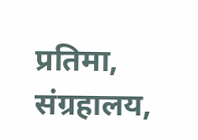प्रतिमा, संग्रहालय,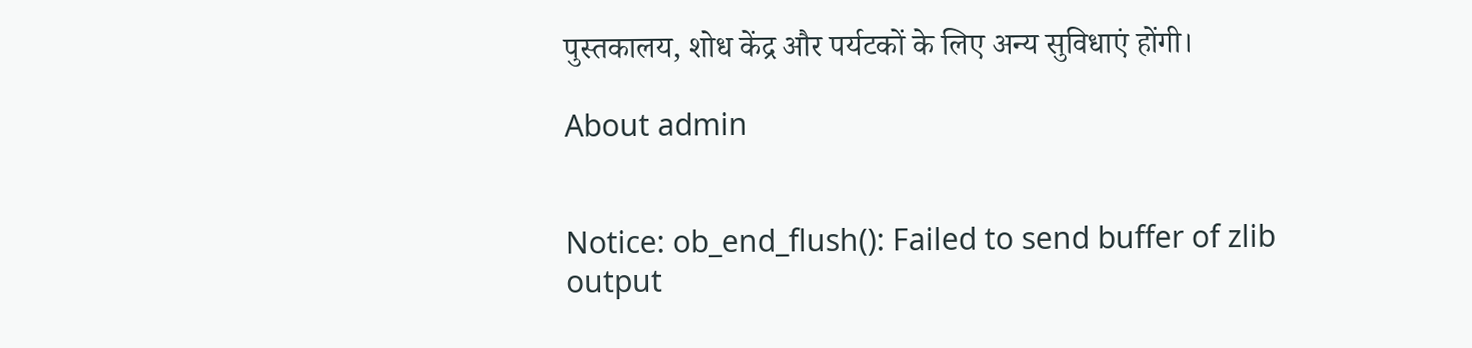पुस्तकालय, शोध केंद्र और पर्यटकों के लिए अन्य सुविधाएं होंगी।

About admin


Notice: ob_end_flush(): Failed to send buffer of zlib output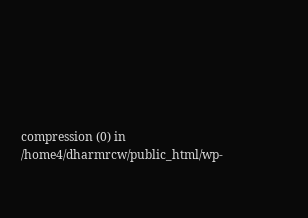compression (0) in /home4/dharmrcw/public_html/wp-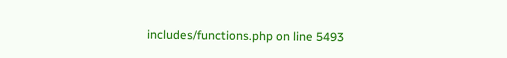includes/functions.php on line 5493